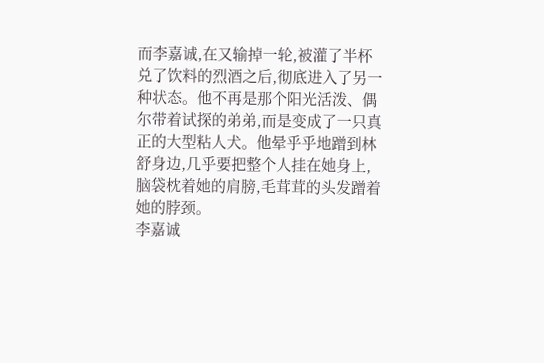而李嘉诚,在又输掉一轮,被灌了半杯兑了饮料的烈酒之后,彻底进入了另一种状态。他不再是那个阳光活泼、偶尔带着试探的弟弟,而是变成了一只真正的大型粘人犬。他晕乎乎地蹭到林舒身边,几乎要把整个人挂在她身上,脑袋枕着她的肩膀,毛茸茸的头发蹭着她的脖颈。
李嘉诚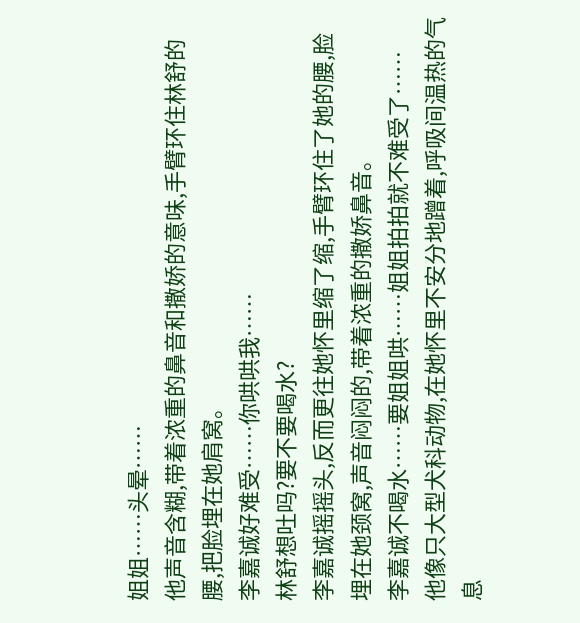姐姐……头晕……
他声音含糊,带着浓重的鼻音和撒娇的意味,手臂环住林舒的腰,把脸埋在她肩窝。
李嘉诚好难受……你哄哄我……
林舒想吐吗?要不要喝水?
李嘉诚摇摇头,反而更往她怀里缩了缩,手臂环住了她的腰,脸埋在她颈窝,声音闷闷的,带着浓重的撒娇鼻音。
李嘉诚不喝水……要姐姐哄……姐姐拍拍就不难受了……
他像只大型犬科动物,在她怀里不安分地蹭着,呼吸间温热的气息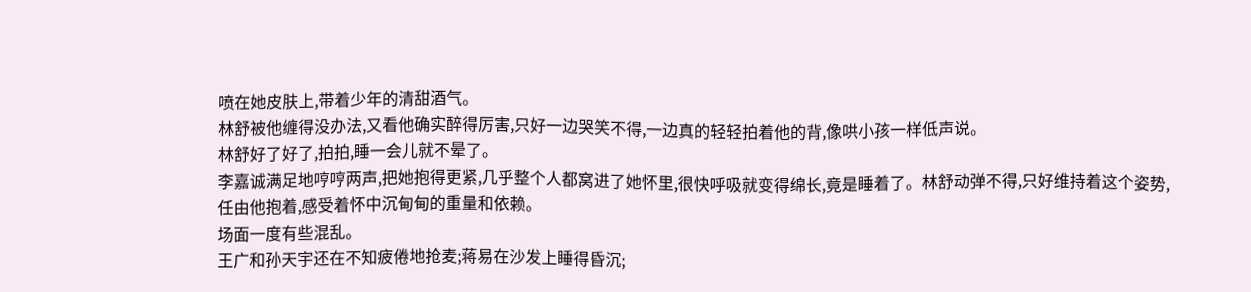喷在她皮肤上,带着少年的清甜酒气。
林舒被他缠得没办法,又看他确实醉得厉害,只好一边哭笑不得,一边真的轻轻拍着他的背,像哄小孩一样低声说。
林舒好了好了,拍拍,睡一会儿就不晕了。
李嘉诚满足地哼哼两声,把她抱得更紧,几乎整个人都窝进了她怀里,很快呼吸就变得绵长,竟是睡着了。林舒动弹不得,只好维持着这个姿势,任由他抱着,感受着怀中沉甸甸的重量和依赖。
场面一度有些混乱。
王广和孙天宇还在不知疲倦地抢麦;蒋易在沙发上睡得昏沉;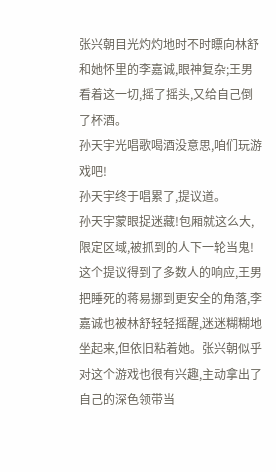张兴朝目光灼灼地时不时瞟向林舒和她怀里的李嘉诚,眼神复杂;王男看着这一切,摇了摇头,又给自己倒了杯酒。
孙天宇光唱歌喝酒没意思,咱们玩游戏吧!
孙天宇终于唱累了,提议道。
孙天宇蒙眼捉迷藏!包厢就这么大,限定区域,被抓到的人下一轮当鬼!
这个提议得到了多数人的响应,王男把睡死的蒋易挪到更安全的角落,李嘉诚也被林舒轻轻摇醒,迷迷糊糊地坐起来,但依旧粘着她。张兴朝似乎对这个游戏也很有兴趣,主动拿出了自己的深色领带当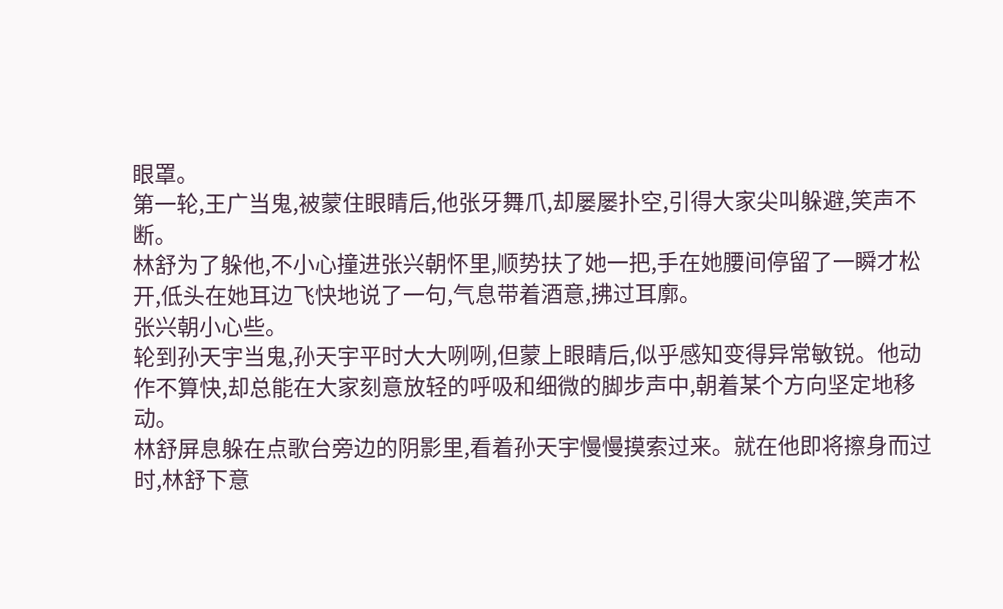眼罩。
第一轮,王广当鬼,被蒙住眼睛后,他张牙舞爪,却屡屡扑空,引得大家尖叫躲避,笑声不断。
林舒为了躲他,不小心撞进张兴朝怀里,顺势扶了她一把,手在她腰间停留了一瞬才松开,低头在她耳边飞快地说了一句,气息带着酒意,拂过耳廓。
张兴朝小心些。
轮到孙天宇当鬼,孙天宇平时大大咧咧,但蒙上眼睛后,似乎感知变得异常敏锐。他动作不算快,却总能在大家刻意放轻的呼吸和细微的脚步声中,朝着某个方向坚定地移动。
林舒屏息躲在点歌台旁边的阴影里,看着孙天宇慢慢摸索过来。就在他即将擦身而过时,林舒下意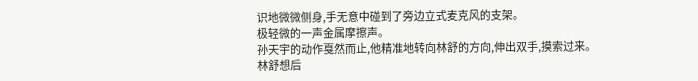识地微微侧身,手无意中碰到了旁边立式麦克风的支架。
极轻微的一声金属摩擦声。
孙天宇的动作戛然而止,他精准地转向林舒的方向,伸出双手,摸索过来。
林舒想后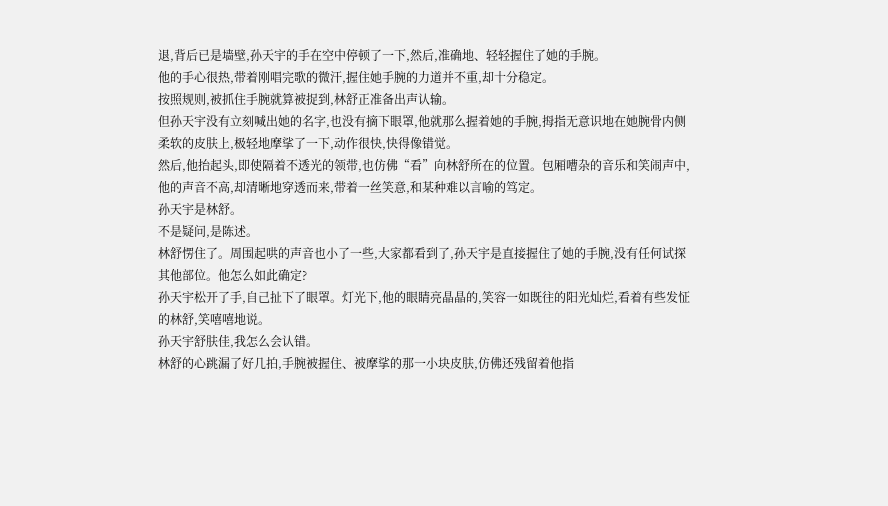退,背后已是墙壁,孙天宇的手在空中停顿了一下,然后,准确地、轻轻握住了她的手腕。
他的手心很热,带着刚唱完歌的微汗,握住她手腕的力道并不重,却十分稳定。
按照规则,被抓住手腕就算被捉到,林舒正准备出声认输。
但孙天宇没有立刻喊出她的名字,也没有摘下眼罩,他就那么握着她的手腕,拇指无意识地在她腕骨内侧柔软的皮肤上,极轻地摩挲了一下,动作很快,快得像错觉。
然后,他抬起头,即使隔着不透光的领带,也仿佛“看”向林舒所在的位置。包厢嘈杂的音乐和笑闹声中,他的声音不高,却清晰地穿透而来,带着一丝笑意,和某种难以言喻的笃定。
孙天宇是林舒。
不是疑问,是陈述。
林舒愣住了。周围起哄的声音也小了一些,大家都看到了,孙天宇是直接握住了她的手腕,没有任何试探其他部位。他怎么如此确定?
孙天宇松开了手,自己扯下了眼罩。灯光下,他的眼睛亮晶晶的,笑容一如既往的阳光灿烂,看着有些发怔的林舒,笑嘻嘻地说。
孙天宇舒肤佳,我怎么会认错。
林舒的心跳漏了好几拍,手腕被握住、被摩挲的那一小块皮肤,仿佛还残留着他指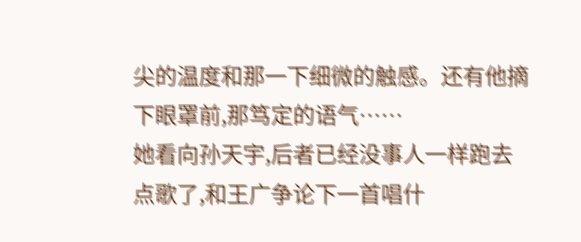尖的温度和那一下细微的触感。还有他摘下眼罩前,那笃定的语气……
她看向孙天宇,后者已经没事人一样跑去点歌了,和王广争论下一首唱什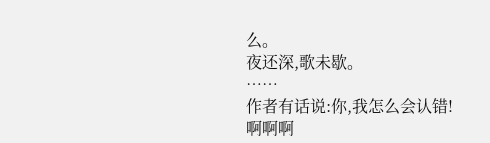么。
夜还深,歌未歇。
……
作者有话说:你,我怎么会认错!啊啊啊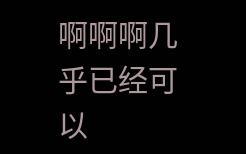啊啊啊几乎已经可以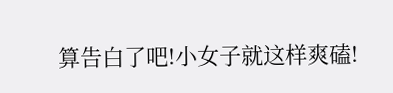算告白了吧!小女子就这样爽磕!